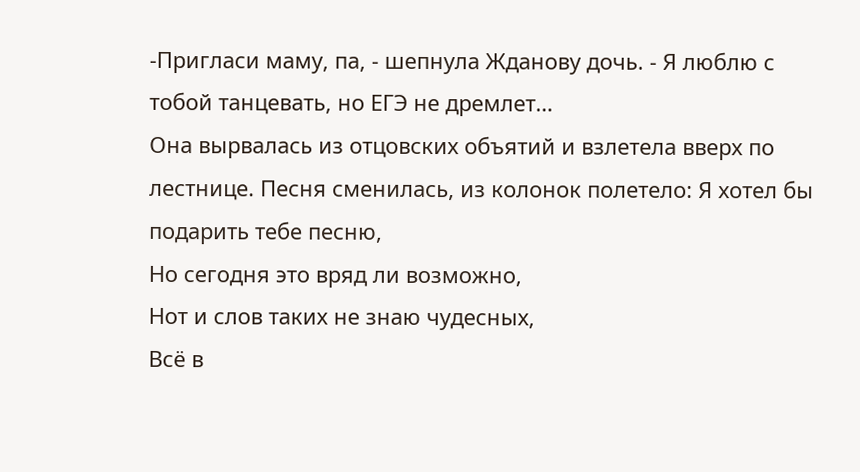-Пригласи маму, па, - шепнула Жданову дочь. - Я люблю с тобой танцевать, но ЕГЭ не дремлет…
Она вырвалась из отцовских объятий и взлетела вверх по лестнице. Песня сменилась, из колонок полетело: Я хотел бы подарить тебе песню,
Но сегодня это вряд ли возможно,
Нот и слов таких не знаю чудесных,
Всё в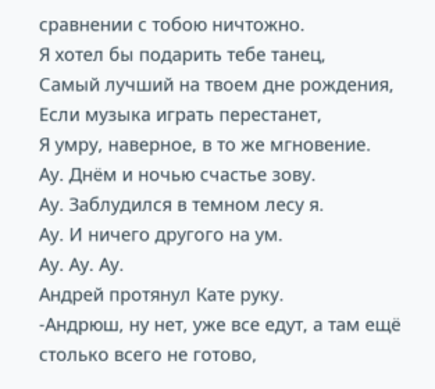сравнении с тобою ничтожно.
Я хотел бы подарить тебе танец,
Самый лучший на твоем дне рождения,
Если музыка играть перестанет,
Я умру, наверное, в то же мгновение.
Ау. Днём и ночью счастье зову.
Ау. Заблудился в темном лесу я.
Ау. И ничего другого на ум.
Ау. Ау. Ау.
Андрей протянул Кате руку.
-Андрюш, ну нет, уже все едут, а там ещё столько всего не готово,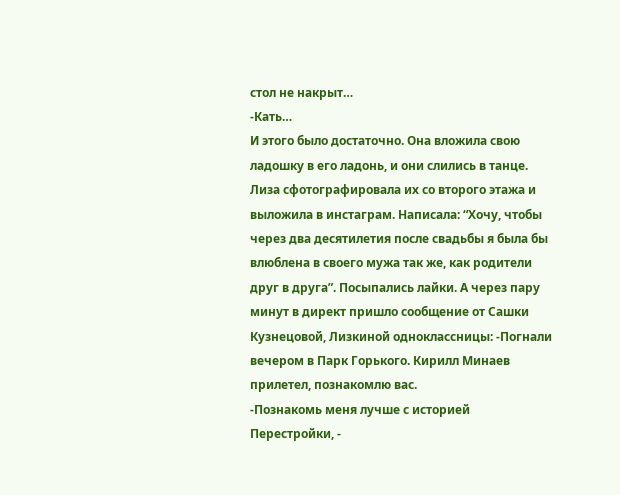стол не накрыт…
-Кать…
И этого было достаточно. Она вложила свою ладошку в его ладонь, и они слились в танце.
Лиза сфотографировала их со второго этажа и выложила в инстаграм. Написала: “Хочу, чтобы через два десятилетия после свадьбы я была бы влюблена в своего мужа так же, как родители друг в друга”. Посыпались лайки. А через пару минут в директ пришло сообщение от Сашки Кузнецовой, Лизкиной одноклассницы: -Погнали вечером в Парк Горького. Кирилл Минаев прилетел, познакомлю вас.
-Познакомь меня лучше с историей Перестройки, -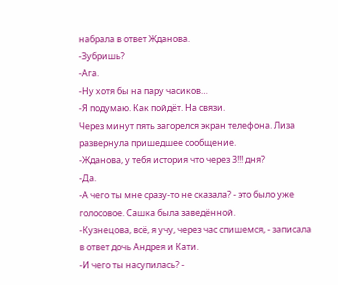набрала в ответ Жданова.
-Зубришь?
-Ага.
-Ну хотя бы на пару часиков…
-Я подумаю. Как пойдёт. На связи.
Через минут пять загорелся экран телефона. Лиза развернула пришедшее сообщение.
-Жданова, у тебя история что через 3!!! дня?
-Да.
-А чего ты мне сразу-то не сказала? - это было уже голосовое. Сашка была заведённой.
-Кузнецова, всё, я учу, через час спишемся, - записала в ответ дочь Андрея и Кати.
-И чего ты насупилась? -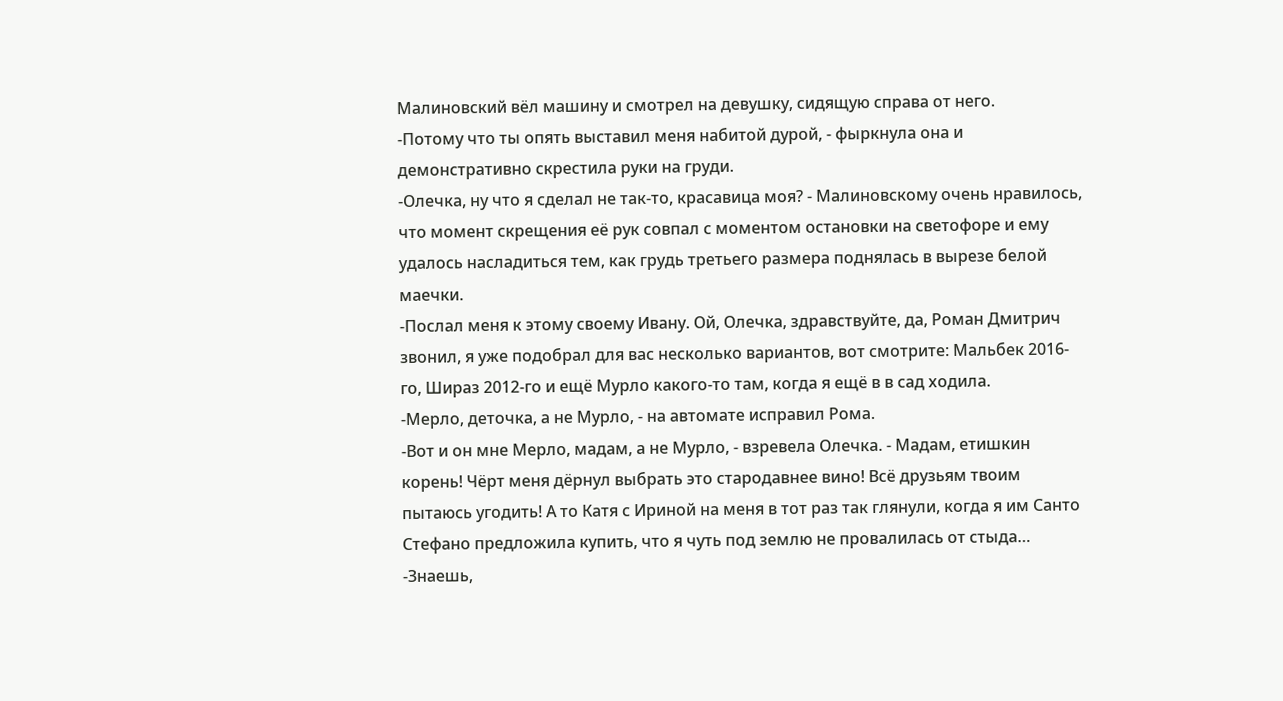Малиновский вёл машину и смотрел на девушку, сидящую справа от него.
-Потому что ты опять выставил меня набитой дурой, - фыркнула она и демонстративно скрестила руки на груди.
-Олечка, ну что я сделал не так-то, красавица моя? - Малиновскому очень нравилось, что момент скрещения её рук совпал с моментом остановки на светофоре и ему удалось насладиться тем, как грудь третьего размера поднялась в вырезе белой маечки.
-Послал меня к этому своему Ивану. Ой, Олечка, здравствуйте, да, Роман Дмитрич звонил, я уже подобрал для вас несколько вариантов, вот смотрите: Мальбек 2016-го, Шираз 2012-го и ещё Мурло какого-то там, когда я ещё в в сад ходила.
-Мерло, деточка, а не Мурло, - на автомате исправил Рома.
-Вот и он мне Мерло, мадам, а не Мурло, - взревела Олечка. - Мадам, етишкин корень! Чёрт меня дёрнул выбрать это стародавнее вино! Всё друзьям твоим пытаюсь угодить! А то Катя с Ириной на меня в тот раз так глянули, когда я им Санто Стефано предложила купить, что я чуть под землю не провалилась от стыда…
-Знаешь,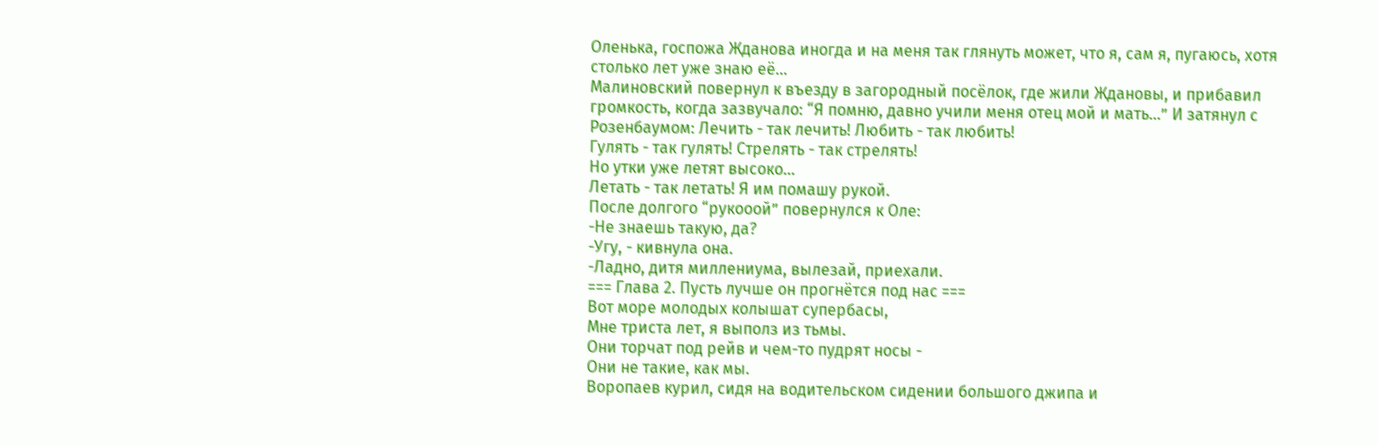Оленька, госпожа Жданова иногда и на меня так глянуть может, что я, сам я, пугаюсь, хотя столько лет уже знаю её…
Малиновский повернул к въезду в загородный посёлок, где жили Ждановы, и прибавил громкость, когда зазвучало: “Я помню, давно учили меня отец мой и мать…” И затянул с Розенбаумом: Лечить - так лечить! Любить - так любить!
Гулять - так гулять! Стрелять - так стрелять!
Но утки уже летят высоко…
Летать - так летать! Я им помашу рукой.
После долгого “рукооой” повернулся к Оле:
-Не знаешь такую, да?
-Угу, - кивнула она.
-Ладно, дитя миллениума, вылезай, приехали.
=== Глава 2. Пусть лучше он прогнётся под нас ===
Вот море молодых колышат супербасы,
Мне триста лет, я выполз из тьмы.
Они торчат под рейв и чем-то пудрят носы -
Они не такие, как мы.
Воропаев курил, сидя на водительском сидении большого джипа и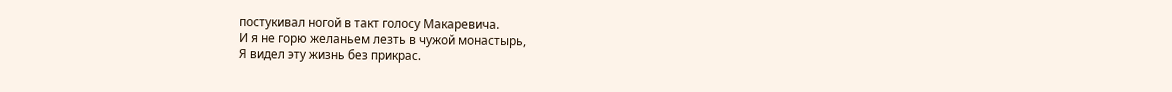постукивал ногой в такт голосу Макаревича.
И я не горю желаньем лезть в чужой монастырь,
Я видел эту жизнь без прикрас.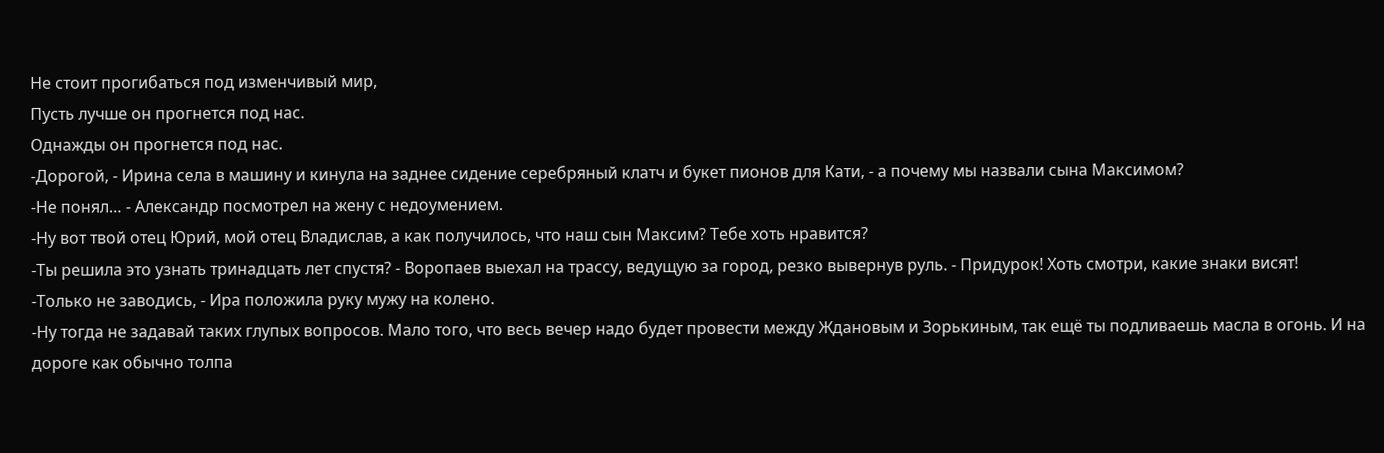Не стоит прогибаться под изменчивый мир,
Пусть лучше он прогнется под нас.
Однажды он прогнется под нас.
-Дорогой, - Ирина села в машину и кинула на заднее сидение серебряный клатч и букет пионов для Кати, - а почему мы назвали сына Максимом?
-Не понял… - Александр посмотрел на жену с недоумением.
-Ну вот твой отец Юрий, мой отец Владислав, а как получилось, что наш сын Максим? Тебе хоть нравится?
-Ты решила это узнать тринадцать лет спустя? - Воропаев выехал на трассу, ведущую за город, резко вывернув руль. - Придурок! Хоть смотри, какие знаки висят!
-Только не заводись, - Ира положила руку мужу на колено.
-Ну тогда не задавай таких глупых вопросов. Мало того, что весь вечер надо будет провести между Ждановым и Зорькиным, так ещё ты подливаешь масла в огонь. И на дороге как обычно толпа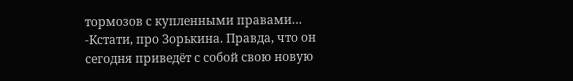тормозов с купленными правами…
-Кстати, про Зорькина. Правда, что он сегодня приведёт с собой свою новую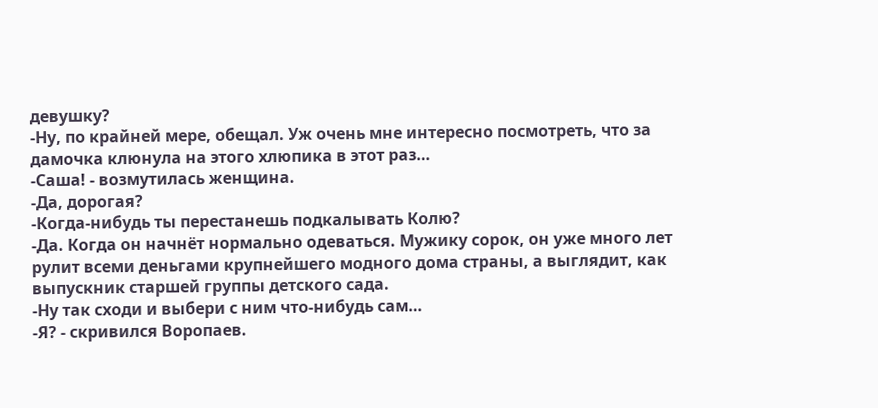девушку?
-Ну, по крайней мере, обещал. Уж очень мне интересно посмотреть, что за дамочка клюнула на этого хлюпика в этот раз…
-Саша! - возмутилась женщина.
-Да, дорогая?
-Когда-нибудь ты перестанешь подкалывать Колю?
-Да. Когда он начнёт нормально одеваться. Мужику сорок, он уже много лет рулит всеми деньгами крупнейшего модного дома страны, а выглядит, как выпускник старшей группы детского сада.
-Ну так сходи и выбери с ним что-нибудь сам…
-Я? - скривился Воропаев.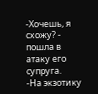-Хочешь, я схожу? - пошла в атаку его супруга.
-На экзотику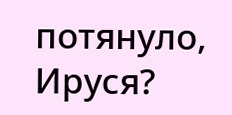потянуло, Ируся?